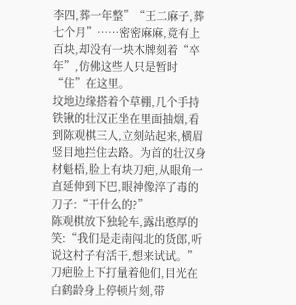李四,葬一年整”“王二麻子,葬七个月”……密密麻麻,竟有上百块,却没有一块木牌刻着“卒年”,仿佛这些人只是暂时“住”在这里。
坟地边缘搭着个草棚,几个手持铁锹的壮汉正坐在里面抽烟,看到陈观棋三人,立刻站起来,横眉竖目地拦住去路。为首的壮汉身材魁梧,脸上有块刀疤,从眼角一直延伸到下巴,眼神像淬了毒的刀子:“干什么的?”
陈观棋放下独轮车,露出憨厚的笑:“我们是走南闯北的货郎,听说这村子有活干,想来试试。”
刀疤脸上下打量着他们,目光在白鹤龄身上停顿片刻,带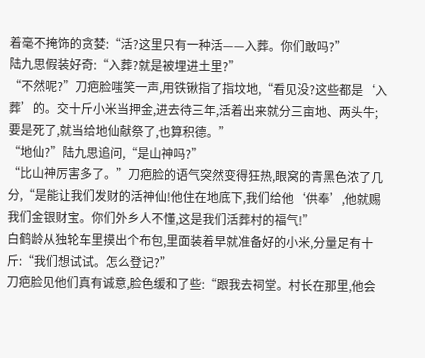着毫不掩饰的贪婪:“活?这里只有一种活——入葬。你们敢吗?”
陆九思假装好奇:“入葬?就是被埋进土里?”
“不然呢?”刀疤脸嗤笑一声,用铁锹指了指坟地,“看见没?这些都是‘入葬’的。交十斤小米当押金,进去待三年,活着出来就分三亩地、两头牛;要是死了,就当给地仙献祭了,也算积德。”
“地仙?”陆九思追问,“是山神吗?”
“比山神厉害多了。”刀疤脸的语气突然变得狂热,眼窝的青黑色浓了几分,“是能让我们发财的活神仙!他住在地底下,我们给他‘供奉’,他就赐我们金银财宝。你们外乡人不懂,这是我们活葬村的福气!”
白鹤龄从独轮车里摸出个布包,里面装着早就准备好的小米,分量足有十斤:“我们想试试。怎么登记?”
刀疤脸见他们真有诚意,脸色缓和了些:“跟我去祠堂。村长在那里,他会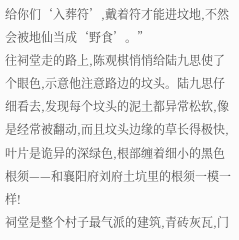给你们‘入葬符’,戴着符才能进坟地,不然会被地仙当成‘野食’。”
往祠堂走的路上,陈观棋悄悄给陆九思使了个眼色,示意他注意路边的坟头。陆九思仔细看去,发现每个坟头的泥土都异常松软,像是经常被翻动,而且坟头边缘的草长得极快,叶片是诡异的深绿色,根部缠着细小的黑色根须——和襄阳府刘府土坑里的根须一模一样!
祠堂是整个村子最气派的建筑,青砖灰瓦,门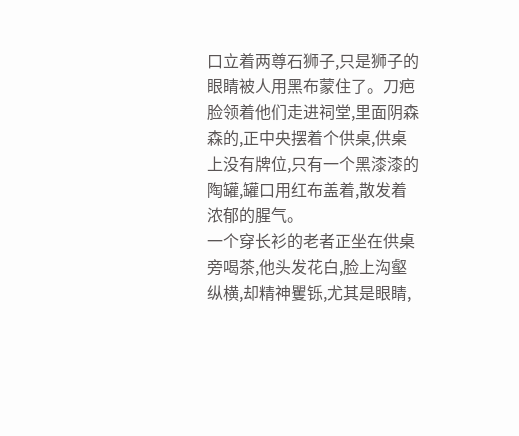口立着两尊石狮子,只是狮子的眼睛被人用黑布蒙住了。刀疤脸领着他们走进祠堂,里面阴森森的,正中央摆着个供桌,供桌上没有牌位,只有一个黑漆漆的陶罐,罐口用红布盖着,散发着浓郁的腥气。
一个穿长衫的老者正坐在供桌旁喝茶,他头发花白,脸上沟壑纵横,却精神矍铄,尤其是眼睛,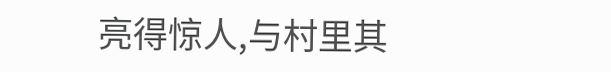亮得惊人,与村里其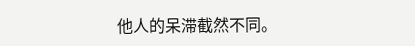他人的呆滞截然不同。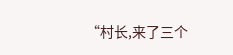“村长,来了三个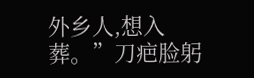外乡人,想入葬。”刀疤脸躬